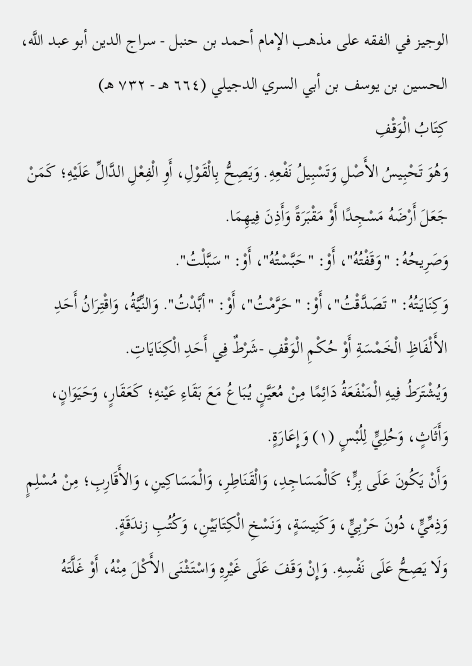الوجيز في الفقه على مذهب الإمام أحمد بن حنبل - سراج الدين أبو عبد اللَّه، الحسين بن يوسف بن أبي السري الدجيلي (٦٦٤ هـ - ٧٣٢ هـ)
كِتَابُ الْوَقْفِ
وَهُوَ تَحْبِيسُ الأَصْلِ وَتَسْبِيلُ نَفْعِهِ. وَيَصِحُّ بِالْقَوْلِ، أَوِ الْفِعْلِ الدَّالِّ عَلَيْهِ؛ كَمَنْ جَعَلَ أَرْضَهُ مَسْجِدًا أَوْ مَقْبَرَةً وَأَذِنَ فِيهِمَا.
وَصَرِيحُهُ: "وَقَفْتُهُ"، أَوْ: "حَبَّسْتُهُ"، أَوْ: "سَبَّلْتُ".
وَكِنَايَتُهُ: "تَصَدَّقْتُ"، أَوْ: "حَرَّمْتُ"، أَوْ: "أبَّدْتُ". وَالنِّيَّةُ، وَاقْتِرَانُ أَحَدِ الأَلْفَاظِ الْخَمْسَةِ أَوْ حُكْمِ الْوَقْفِ -شَرْطٌ فِي أَحَدِ الْكِنَايَاتِ.
وَيُشْتَرَطُ فِيهِ الْمَنْفَعَةُ دَائِمًا مِنْ مُعَيَّنٍ يُبَاعُ مَعَ بَقَاءِ عَيْنهِ؛ كَعَقَارٍ، وَحَيَوَانٍ، وَأَثَاثٍ، وَحُلِيٍّ لِلُبْسٍ (١) وَإِعَارَةٍ.
وَأَنْ يَكُونَ عَلَى بِرٍّ؛ كَالْمَسَاجِدِ، وَالْقَنَاطِرِ، وَالْمَسَاكِينِ، وَالأَقَارِبِ؛ مِنْ مُسْلِمٍ وَذِمِّيٍّ، دُونَ حَرْبِيٍّ، وَكَنِيسَةٍ، وَنَسْخِ الْكِتَابَيْنِ، وَكُتُبِ زندَقَةٍ.
وَلَا يَصِحُّ عَلَى نَفْسِهِ. وَإِنْ وَقَفَ عَلَى غَيْرِهِ وَاسْتَثْنَى الأَكْلَ مِنْهُ، أَوْ غَلَّتَهُ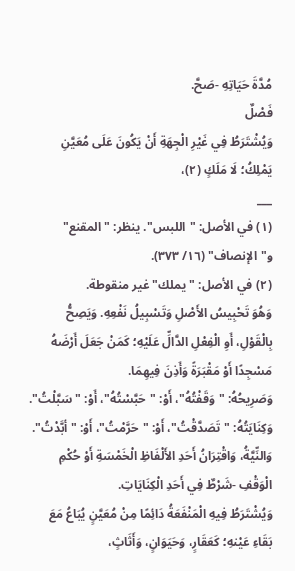مُدَّةَ حَيَاتِهِ -صَحَّ.
فَصْلٌ
وَيُشْتَرَطُ فِي غَيْرِ الْجِهَةِ أَنْ يَكُونَ عَلَى مُعَيَّنِ يَمْلِكُ؛ لَا مَلَكٍ (٢)،
___
(١) في الأصل: "اللبس". ينظر: "المقنع" و"الإنصاف" (١٦/ ٣٧٣).
(٢) في الأصل: "يملك" غير منقوطة.
وَهُوَ تَحْبِيسُ الأَصْلِ وَتَسْبِيلُ نَفْعِهِ. وَيَصِحُّ بِالْقَوْلِ، أَوِ الْفِعْلِ الدَّالِّ عَلَيْهِ؛ كَمَنْ جَعَلَ أَرْضَهُ مَسْجِدًا أَوْ مَقْبَرَةً وَأَذِنَ فِيهِمَا.
وَصَرِيحُهُ: "وَقَفْتُهُ"، أَوْ: "حَبَّسْتُهُ"، أَوْ: "سَبَّلْتُ".
وَكِنَايَتُهُ: "تَصَدَّقْتُ"، أَوْ: "حَرَّمْتُ"، أَوْ: "أبَّدْتُ". وَالنِّيَّةُ، وَاقْتِرَانُ أَحَدِ الأَلْفَاظِ الْخَمْسَةِ أَوْ حُكْمِ الْوَقْفِ -شَرْطٌ فِي أَحَدِ الْكِنَايَاتِ.
وَيُشْتَرَطُ فِيهِ الْمَنْفَعَةُ دَائِمًا مِنْ مُعَيَّنٍ يُبَاعُ مَعَ بَقَاءِ عَيْنهِ؛ كَعَقَارٍ، وَحَيَوَانٍ، وَأَثَاثٍ،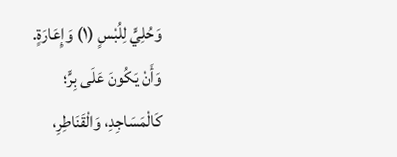وَحُلِيٍّ لِلُبْسٍ (١) وَإِعَارَةٍ.
وَأَنْ يَكُونَ عَلَى بِرٍّ؛ كَالْمَسَاجِدِ، وَالْقَنَاطِرِ،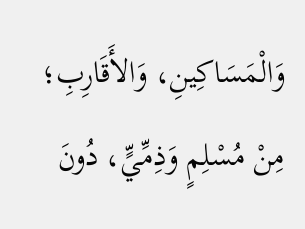وَالْمَسَاكِينِ، وَالأَقَارِبِ؛ مِنْ مُسْلِمٍ وَذِمِّيٍّ، دُونَ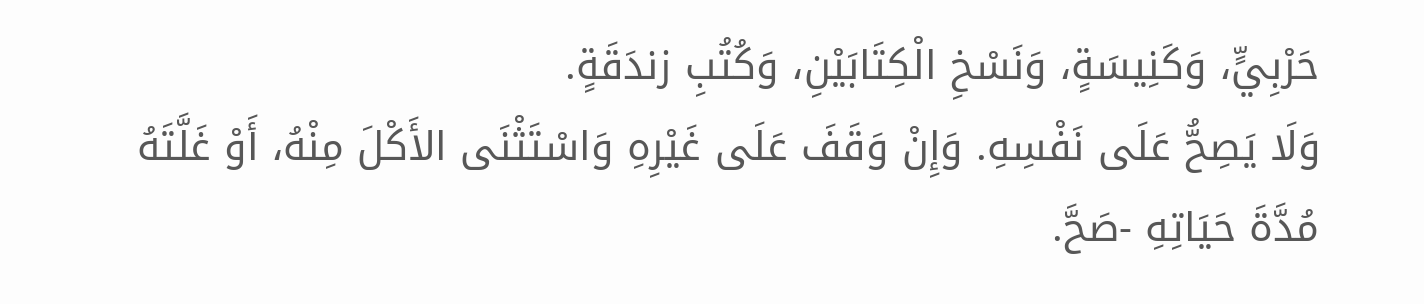حَرْبِيٍّ، وَكَنِيسَةٍ، وَنَسْخِ الْكِتَابَيْنِ، وَكُتُبِ زندَقَةٍ.
وَلَا يَصِحُّ عَلَى نَفْسِهِ. وَإِنْ وَقَفَ عَلَى غَيْرِهِ وَاسْتَثْنَى الأَكْلَ مِنْهُ، أَوْ غَلَّتَهُ مُدَّةَ حَيَاتِهِ -صَحَّ.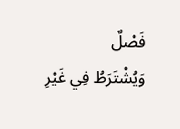فَصْلٌ
وَيُشْتَرَطُ فِي غَيْرِ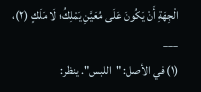الْجِهَةِ أَنْ يَكُونَ عَلَى مُعَيَّنِ يَمْلِكُ؛ لَا مَلَكٍ (٢)،
___
(١) في الأصل: "اللبس". ينظر: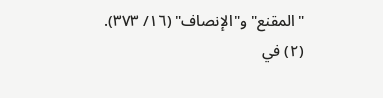"المقنع" و"الإنصاف" (١٦/ ٣٧٣).
(٢) في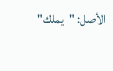الأصل: "يملك"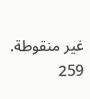غير منقوطة.
259